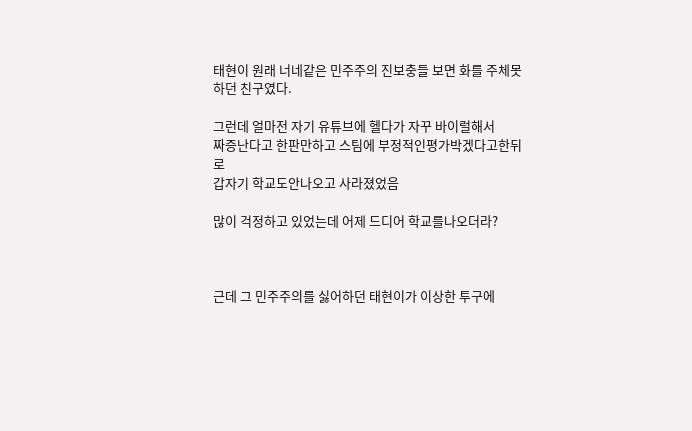태현이 원래 너네같은 민주주의 진보충들 보면 화를 주체못하던 친구였다.

그런데 얼마전 자기 유튜브에 헬다가 자꾸 바이럴해서
짜증난다고 한판만하고 스팀에 부정적인평가박겠다고한뒤로
갑자기 학교도안나오고 사라졌었음

많이 걱정하고 있었는데 어제 드디어 학교를나오더라?



근데 그 민주주의를 싫어하던 태현이가 이상한 투구에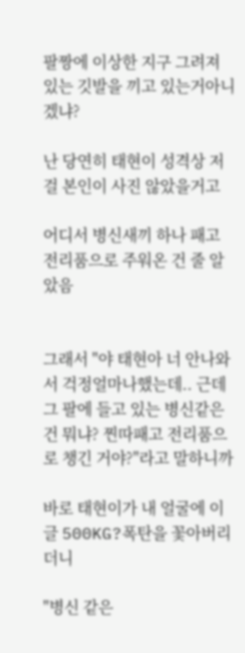팔짱에 이상한 지구 그려져 있는 깃발을 끼고 있는거아니겠냐?

난 당연히 태현이 성격상 저걸 본인이 사진 않았을거고

어디서 병신새끼 하나 패고 전리품으로 주워온 건 줄 알았음


그래서 "야 태현아 너 안나와서 걱정얼마나했는데.. 근데 그 팔에 들고 있는 병신같은 건 뭐냐? 찐따패고 전리품으로 챙긴 거야?"라고 말하니까

바로 태현이가 내 얼굴에 이글 500KG?폭탄을 꽃아버리더니

"병신 같은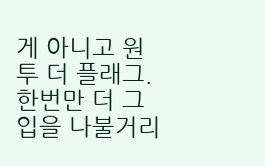게 아니고 원 투 더 플래그. 한번만 더 그 입을 나불거리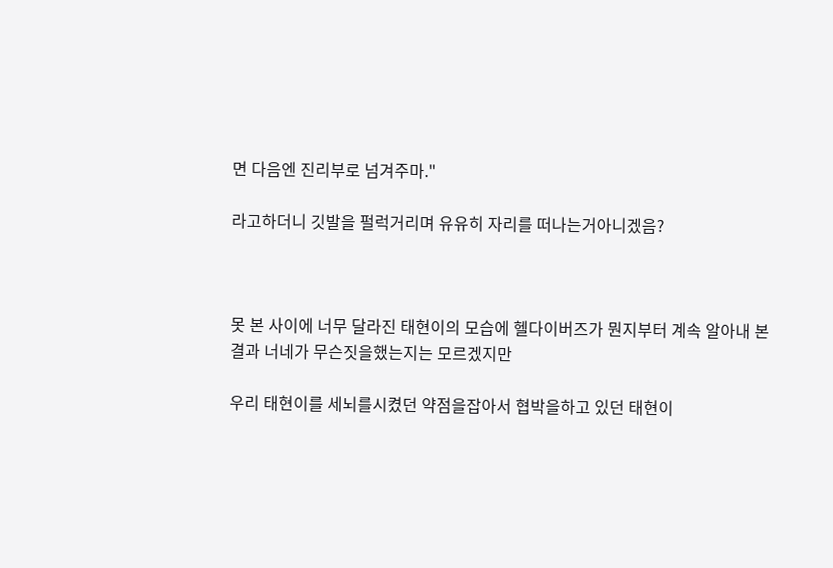면 다음엔 진리부로 넘겨주마."

라고하더니 깃발을 펄럭거리며 유유히 자리를 떠나는거아니겠음?



못 본 사이에 너무 달라진 태현이의 모습에 헬다이버즈가 뭔지부터 계속 알아내 본 결과 너네가 무슨짓을했는지는 모르겠지만

우리 태현이를 세뇌를시켰던 약점을잡아서 협박을하고 있던 태현이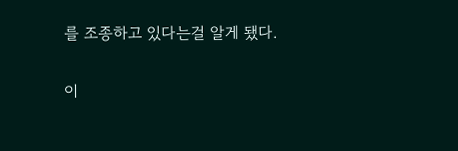를 조종하고 있다는걸 알게 됐다.

이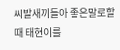씨발새끼들아 좋은말로할 때 태현이를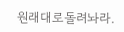원래대로돌려놔라.